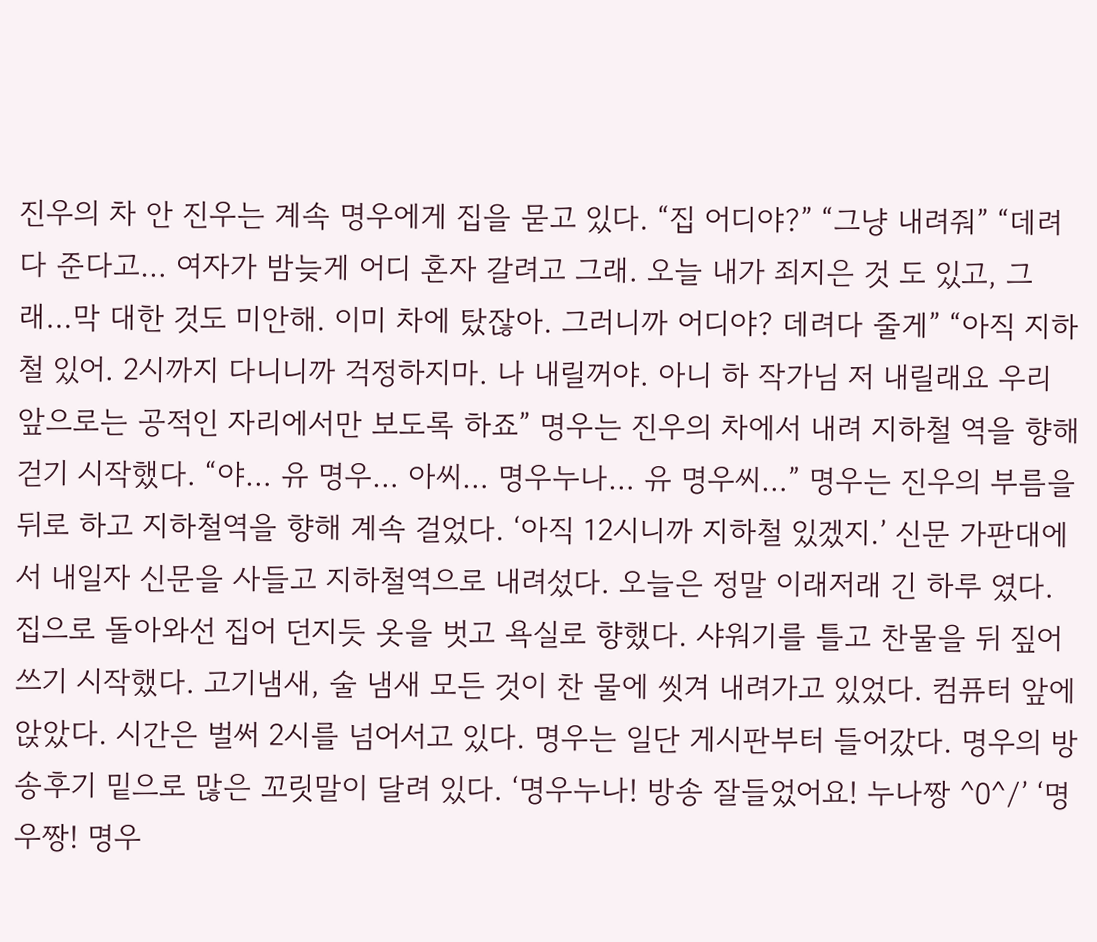진우의 차 안 진우는 계속 명우에게 집을 묻고 있다. “집 어디야?” “그냥 내려줘” “데려다 준다고… 여자가 밤늦게 어디 혼자 갈려고 그래. 오늘 내가 죄지은 것 도 있고, 그래…막 대한 것도 미안해. 이미 차에 탔잖아. 그러니까 어디야? 데려다 줄게” “아직 지하철 있어. 2시까지 다니니까 걱정하지마. 나 내릴꺼야. 아니 하 작가님 저 내릴래요 우리 앞으로는 공적인 자리에서만 보도록 하죠” 명우는 진우의 차에서 내려 지하철 역을 향해 걷기 시작했다. “야… 유 명우… 아씨… 명우누나… 유 명우씨…” 명우는 진우의 부름을 뒤로 하고 지하철역을 향해 계속 걸었다. ‘아직 12시니까 지하철 있겠지.’ 신문 가판대에서 내일자 신문을 사들고 지하철역으로 내려섰다. 오늘은 정말 이래저래 긴 하루 였다. 집으로 돌아와선 집어 던지듯 옷을 벗고 욕실로 향했다. 샤워기를 틀고 찬물을 뒤 짚어 쓰기 시작했다. 고기냄새, 술 냄새 모든 것이 찬 물에 씻겨 내려가고 있었다. 컴퓨터 앞에 앉았다. 시간은 벌써 2시를 넘어서고 있다. 명우는 일단 게시판부터 들어갔다. 명우의 방송후기 밑으로 많은 꼬릿말이 달려 있다. ‘명우누나! 방송 잘들었어요! 누나짱 ^0^/’ ‘명우짱! 명우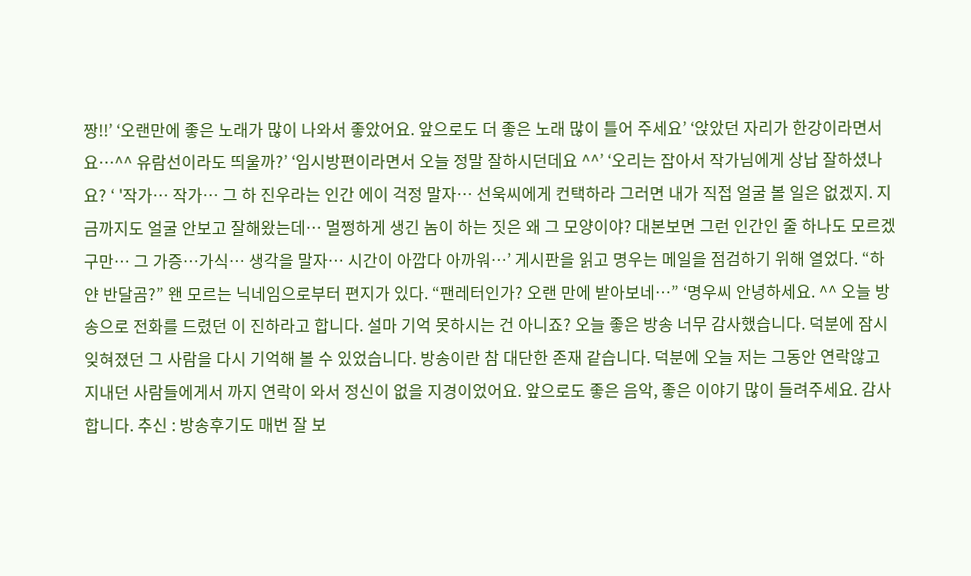짱!!’ ‘오랜만에 좋은 노래가 많이 나와서 좋았어요. 앞으로도 더 좋은 노래 많이 틀어 주세요’ ‘앉았던 자리가 한강이라면서요…^^ 유람선이라도 띄울까?’ ‘임시방편이라면서 오늘 정말 잘하시던데요 ^^’ ‘오리는 잡아서 작가님에게 상납 잘하셨나요? ‘ '작가… 작가… 그 하 진우라는 인간 에이 걱정 말자… 선욱씨에게 컨택하라 그러면 내가 직접 얼굴 볼 일은 없겠지. 지금까지도 얼굴 안보고 잘해왔는데… 멀쩡하게 생긴 놈이 하는 짓은 왜 그 모양이야? 대본보면 그런 인간인 줄 하나도 모르겠구만… 그 가증…가식… 생각을 말자… 시간이 아깝다 아까워…’ 게시판을 읽고 명우는 메일을 점검하기 위해 열었다. “하얀 반달곰?” 왠 모르는 닉네임으로부터 편지가 있다. “팬레터인가? 오랜 만에 받아보네…” ‘명우씨 안녕하세요. ^^ 오늘 방송으로 전화를 드렸던 이 진하라고 합니다. 설마 기억 못하시는 건 아니죠? 오늘 좋은 방송 너무 감사했습니다. 덕분에 잠시 잊혀졌던 그 사람을 다시 기억해 볼 수 있었습니다. 방송이란 참 대단한 존재 같습니다. 덕분에 오늘 저는 그동안 연락않고 지내던 사람들에게서 까지 연락이 와서 정신이 없을 지경이었어요. 앞으로도 좋은 음악, 좋은 이야기 많이 들려주세요. 감사합니다. 추신 : 방송후기도 매번 잘 보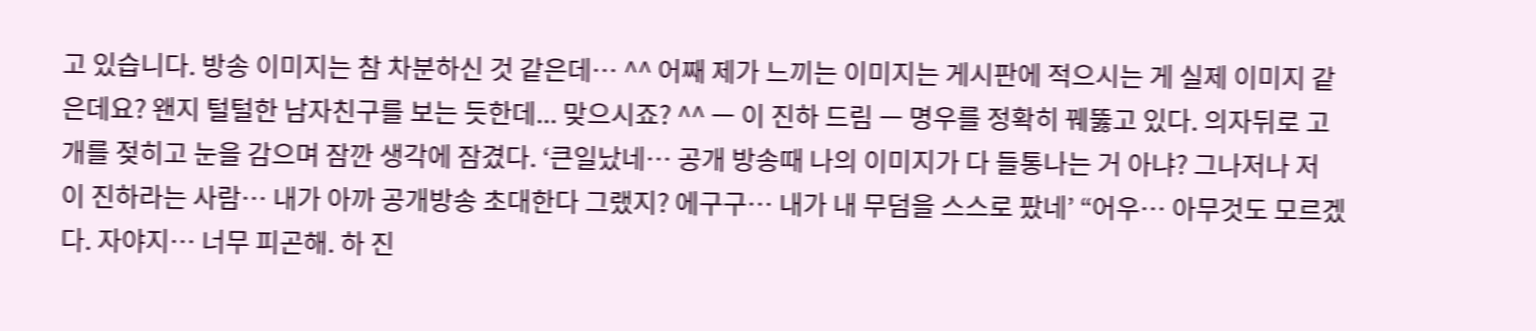고 있습니다. 방송 이미지는 참 차분하신 것 같은데… ^^ 어째 제가 느끼는 이미지는 게시판에 적으시는 게 실제 이미지 같은데요? 왠지 털털한 남자친구를 보는 듯한데... 맞으시죠? ^^ ㅡ 이 진하 드림 ㅡ 명우를 정확히 꿰뚫고 있다. 의자뒤로 고개를 젖히고 눈을 감으며 잠깐 생각에 잠겼다. ‘큰일났네… 공개 방송때 나의 이미지가 다 들통나는 거 아냐? 그나저나 저 이 진하라는 사람… 내가 아까 공개방송 초대한다 그랬지? 에구구… 내가 내 무덤을 스스로 팠네’ “어우… 아무것도 모르겠다. 자야지… 너무 피곤해. 하 진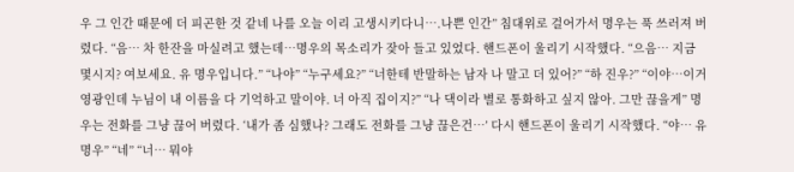우 그 인간 때문에 더 피곤한 것 같네 나를 오늘 이리 고생시키다니….나쁜 인간” 침대위로 걸어가서 명우는 푹 쓰러져 버렸다. “음… 차 한잔을 마실려고 했는데…명우의 목소리가 잦아 들고 있었다. 핸드폰이 울리기 시작했다. “으음… 지금 몇시지? 여보세요. 유 명우입니다.” “나야” “누구세요?” “너한테 반말하는 남자 나 말고 더 있어?” “하 진우?” “이야…이거 영광인데 누님이 내 이름을 다 기억하고 말이야. 너 아직 집이지?” “나 댁이라 별로 통화하고 싶지 않아. 그만 끊을게” 명우는 전화를 그냥 끊어 버렸다. ‘내가 좀 심했나? 그래도 전화를 그냥 끊은건…’ 다시 핸드폰이 울리기 시작했다. “야… 유 명우” “네” “너… 뭐야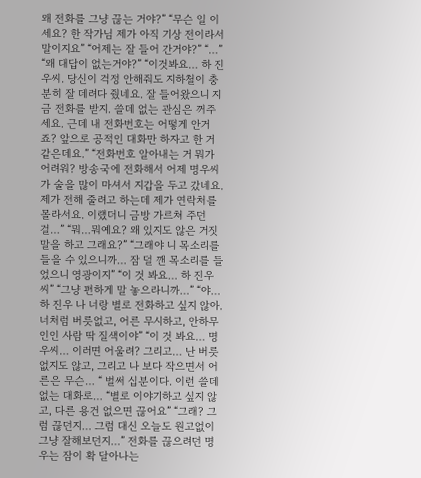왜 전화를 그냥 끊는 거야?” “무슨 일 이세요? 한 작가님 제가 아직 기상 전이라서 말이지요” “어제는 잘 들어 간거야?” “…” “왜 대답이 없는거야?” “이것봐요… 하 진우씨. 당신이 걱정 안해줘도 지하철이 충분히 잘 데려다 줬네요. 잘 들어왔으니 지금 전화를 받지. 쓸데 없는 관심은 꺼주세요. 근데 내 전화번호는 어떻게 안거죠? 앞으로 공적인 대화만 하자고 한 거 같은데요.” “전화번호 알아내는 거 뭐가 어려워? 방송국에 전화해서 어제 명우씨가 술을 많이 마셔서 지갑을 두고 갔네요. 제가 전해 줄려고 하는데 제가 연락처를 몰라서요. 이랬더니 금방 가르쳐 주던걸…” “뭐…뭐예요? 왜 있지도 않은 거짓말을 하고 그래요?” “그래야 니 목소리를 들을 수 있으니까… 잠 덜 깬 목소리를 들었으니 영광이지” “이 것 봐요… 하 진우씨” “그냥 편하게 말 놓으라니까…” “야… 하 진우 나 너랑 별로 전화하고 싶지 않아. 너처럼 버릇없고, 어른 무시하고, 안하무인인 사람 딱 질색이야” “이 것 봐요… 명우씨… 이러면 어울려? 그리고… 난 버릇없지도 않고, 그리고 나 보다 작으면서 어른은 무슨… “ 벌써 십분이다. 이런 쓸데 없는 대화로… “별로 이야기하고 싶지 않고, 다른 용건 없으면 끊어요” “그래? 그럼 끊던지… 그럼 대신 오늘도 원고없이 그냥 잘해보던지…” 전화를 끊으려던 명우는 잠이 확 달아나는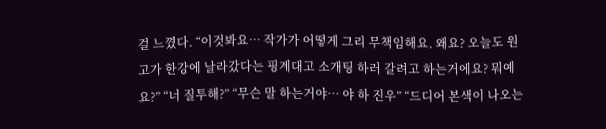걸 느꼈다. “이것봐요… 작가가 어떻게 그리 무책임해요. 왜요? 오늘도 원고가 한강에 날라갔다는 핑계대고 소개팅 하러 갈려고 하는거에요? 뭐예요?” “너 질투해?” “무슨 말 하는거야… 야 하 진우” “드디어 본색이 나오는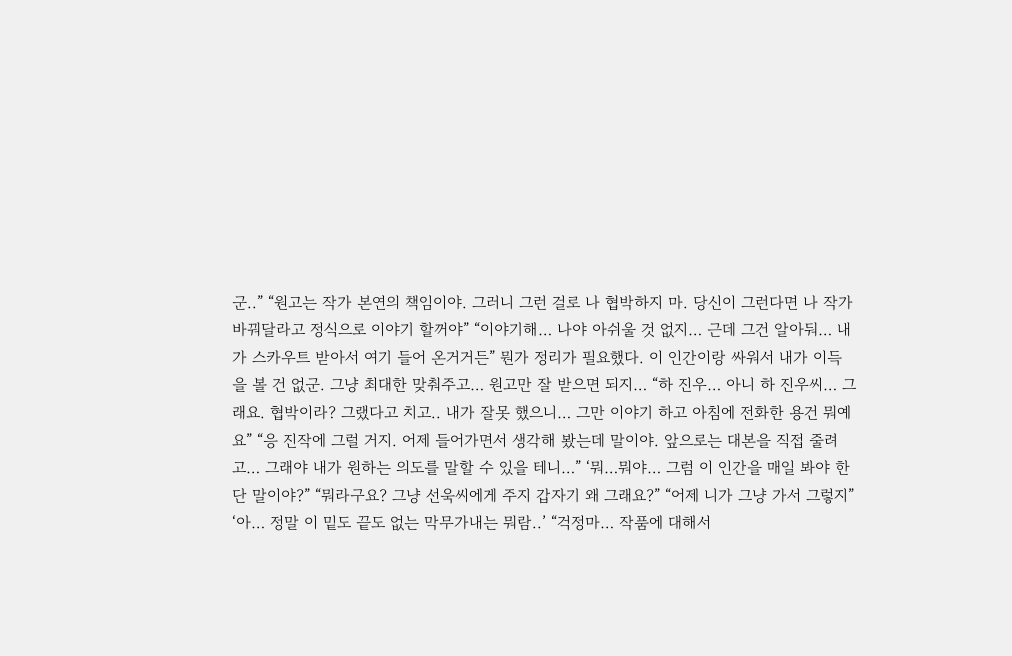군..” “원고는 작가 본연의 책임이야. 그러니 그런 걸로 나 협박하지 마. 당신이 그런다면 나 작가 바꿔달라고 정식으로 이야기 할꺼야” “이야기해… 나야 아쉬울 것 없지… 근데 그건 알아둬… 내가 스카우트 받아서 여기 들어 온거거든” 뭔가 정리가 필요했다. 이 인간이랑 싸워서 내가 이득을 볼 건 없군. 그냥 최대한 맞춰주고… 원고만 잘 받으면 되지… “하 진우… 아니 하 진우씨… 그래요. 협박이라? 그랬다고 치고.. 내가 잘못 했으니… 그만 이야기 하고 아침에 전화한 용건 뭐예요” “응 진작에 그럴 거지. 어제 들어가면서 생각해 봤는데 말이야. 앞으로는 대본을 직접 줄려고… 그래야 내가 원하는 의도를 말할 수 있을 테니…” ‘뭐…뭐야… 그럼 이 인간을 매일 봐야 한단 말이야?” “뭐라구요? 그냥 선욱씨에게 주지 갑자기 왜 그래요?” “어제 니가 그냥 가서 그렇지” ‘아… 정말 이 밑도 끝도 없는 막무가내는 뭐람..’ “걱정마… 작품에 대해서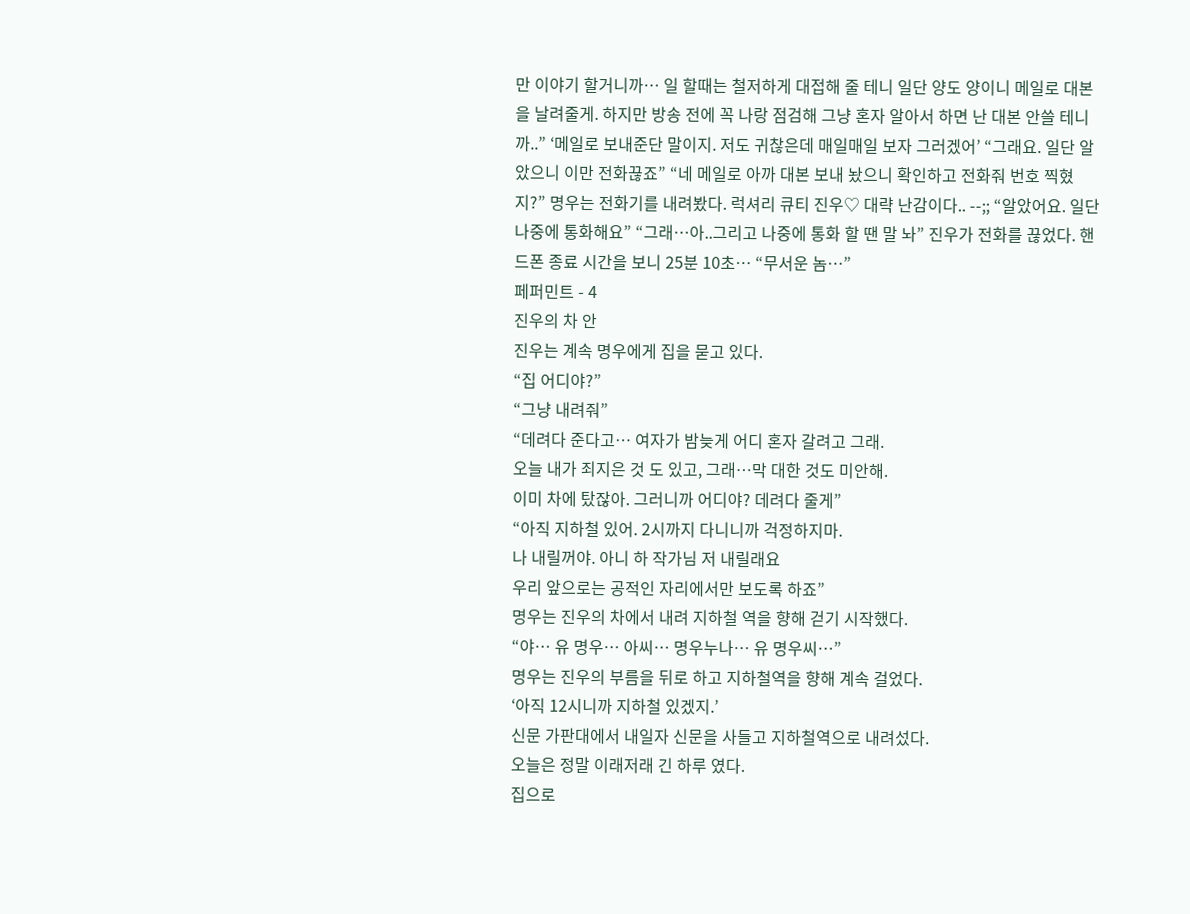만 이야기 할거니까… 일 할때는 철저하게 대접해 줄 테니 일단 양도 양이니 메일로 대본을 날려줄게. 하지만 방송 전에 꼭 나랑 점검해 그냥 혼자 알아서 하면 난 대본 안쓸 테니까..” ‘메일로 보내준단 말이지. 저도 귀찮은데 매일매일 보자 그러겠어’ “그래요. 일단 알았으니 이만 전화끊죠” “네 메일로 아까 대본 보내 놨으니 확인하고 전화줘 번호 찍혔지?” 명우는 전화기를 내려봤다. 럭셔리 큐티 진우♡ 대략 난감이다.. --;; “알았어요. 일단 나중에 통화해요” “그래…아..그리고 나중에 통화 할 땐 말 놔” 진우가 전화를 끊었다. 핸드폰 종료 시간을 보니 25분 10초… “무서운 놈…”
페퍼민트 - 4
진우의 차 안
진우는 계속 명우에게 집을 묻고 있다.
“집 어디야?”
“그냥 내려줘”
“데려다 준다고… 여자가 밤늦게 어디 혼자 갈려고 그래.
오늘 내가 죄지은 것 도 있고, 그래…막 대한 것도 미안해.
이미 차에 탔잖아. 그러니까 어디야? 데려다 줄게”
“아직 지하철 있어. 2시까지 다니니까 걱정하지마.
나 내릴꺼야. 아니 하 작가님 저 내릴래요
우리 앞으로는 공적인 자리에서만 보도록 하죠”
명우는 진우의 차에서 내려 지하철 역을 향해 걷기 시작했다.
“야… 유 명우… 아씨… 명우누나… 유 명우씨…”
명우는 진우의 부름을 뒤로 하고 지하철역을 향해 계속 걸었다.
‘아직 12시니까 지하철 있겠지.’
신문 가판대에서 내일자 신문을 사들고 지하철역으로 내려섰다.
오늘은 정말 이래저래 긴 하루 였다.
집으로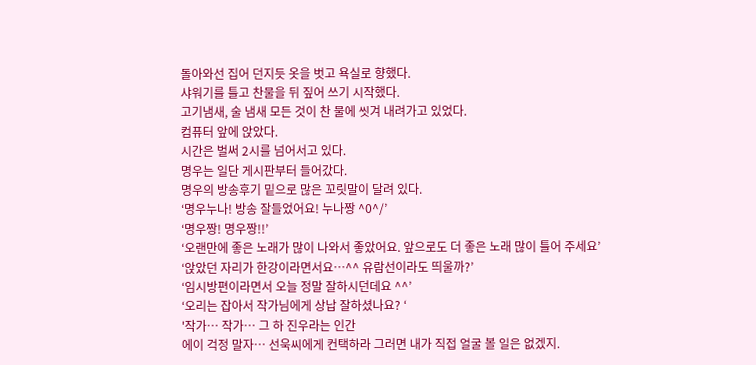돌아와선 집어 던지듯 옷을 벗고 욕실로 향했다.
샤워기를 틀고 찬물을 뒤 짚어 쓰기 시작했다.
고기냄새, 술 냄새 모든 것이 찬 물에 씻겨 내려가고 있었다.
컴퓨터 앞에 앉았다.
시간은 벌써 2시를 넘어서고 있다.
명우는 일단 게시판부터 들어갔다.
명우의 방송후기 밑으로 많은 꼬릿말이 달려 있다.
‘명우누나! 방송 잘들었어요! 누나짱 ^0^/’
‘명우짱! 명우짱!!’
‘오랜만에 좋은 노래가 많이 나와서 좋았어요. 앞으로도 더 좋은 노래 많이 틀어 주세요’
‘앉았던 자리가 한강이라면서요…^^ 유람선이라도 띄울까?’
‘임시방편이라면서 오늘 정말 잘하시던데요 ^^’
‘오리는 잡아서 작가님에게 상납 잘하셨나요? ‘
'작가… 작가… 그 하 진우라는 인간
에이 걱정 말자… 선욱씨에게 컨택하라 그러면 내가 직접 얼굴 볼 일은 없겠지.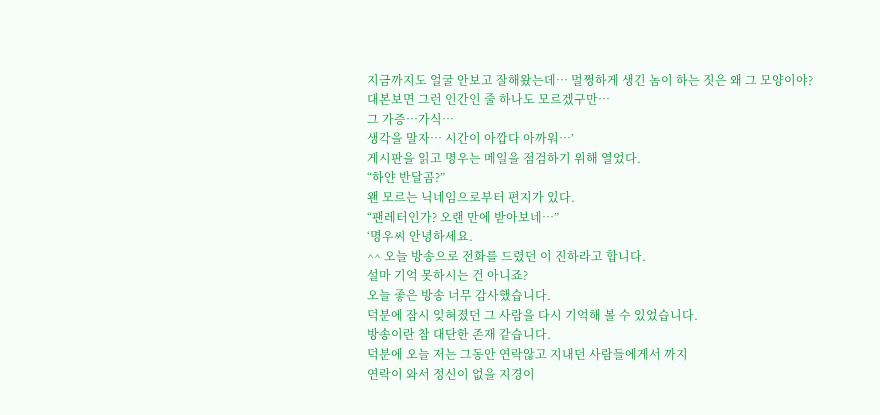지금까지도 얼굴 안보고 잘해왔는데… 멀쩡하게 생긴 놈이 하는 짓은 왜 그 모양이야?
대본보면 그런 인간인 줄 하나도 모르겠구만…
그 가증…가식…
생각을 말자… 시간이 아깝다 아까워…’
게시판을 읽고 명우는 메일을 점검하기 위해 열었다.
“하얀 반달곰?”
왠 모르는 닉네임으로부터 편지가 있다.
“팬레터인가? 오랜 만에 받아보네…”
‘명우씨 안녕하세요.
^^ 오늘 방송으로 전화를 드렸던 이 진하라고 합니다.
설마 기억 못하시는 건 아니죠?
오늘 좋은 방송 너무 감사했습니다.
덕분에 잠시 잊혀졌던 그 사람을 다시 기억해 볼 수 있었습니다.
방송이란 참 대단한 존재 같습니다.
덕분에 오늘 저는 그동안 연락않고 지내던 사람들에게서 까지
연락이 와서 정신이 없을 지경이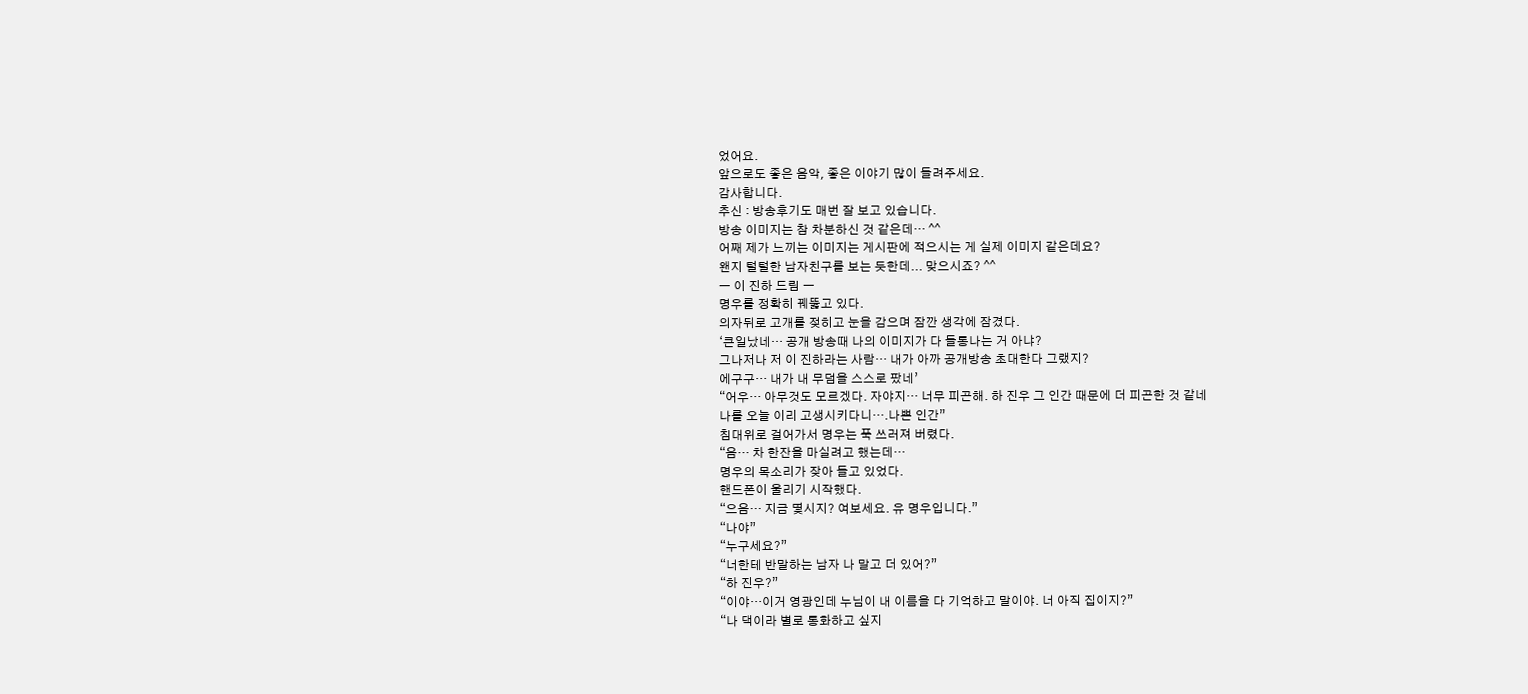었어요.
앞으로도 좋은 음악, 좋은 이야기 많이 들려주세요.
감사합니다.
추신 : 방송후기도 매번 잘 보고 있습니다.
방송 이미지는 참 차분하신 것 같은데… ^^
어째 제가 느끼는 이미지는 게시판에 적으시는 게 실제 이미지 같은데요?
왠지 털털한 남자친구를 보는 듯한데... 맞으시죠? ^^
ㅡ 이 진하 드림 ㅡ
명우를 정확히 꿰뚫고 있다.
의자뒤로 고개를 젖히고 눈을 감으며 잠깐 생각에 잠겼다.
‘큰일났네… 공개 방송때 나의 이미지가 다 들통나는 거 아냐?
그나저나 저 이 진하라는 사람… 내가 아까 공개방송 초대한다 그랬지?
에구구… 내가 내 무덤을 스스로 팠네’
“어우… 아무것도 모르겠다. 자야지… 너무 피곤해. 하 진우 그 인간 때문에 더 피곤한 것 같네
나를 오늘 이리 고생시키다니….나쁜 인간”
침대위로 걸어가서 명우는 푹 쓰러져 버렸다.
“음… 차 한잔을 마실려고 했는데…
명우의 목소리가 잦아 들고 있었다.
핸드폰이 울리기 시작했다.
“으음… 지금 몇시지? 여보세요. 유 명우입니다.”
“나야”
“누구세요?”
“너한테 반말하는 남자 나 말고 더 있어?”
“하 진우?”
“이야…이거 영광인데 누님이 내 이름을 다 기억하고 말이야. 너 아직 집이지?”
“나 댁이라 별로 통화하고 싶지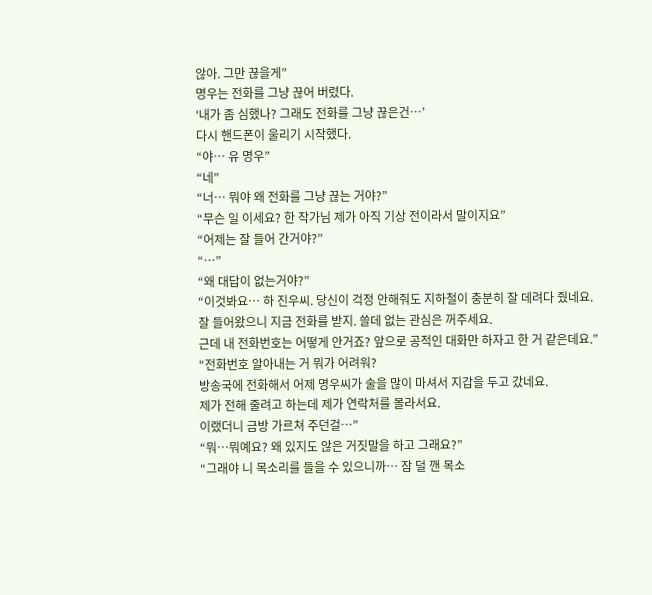않아. 그만 끊을게”
명우는 전화를 그냥 끊어 버렸다.
‘내가 좀 심했나? 그래도 전화를 그냥 끊은건…’
다시 핸드폰이 울리기 시작했다.
“야… 유 명우”
“네”
“너… 뭐야 왜 전화를 그냥 끊는 거야?”
“무슨 일 이세요? 한 작가님 제가 아직 기상 전이라서 말이지요”
“어제는 잘 들어 간거야?”
“…”
“왜 대답이 없는거야?”
“이것봐요… 하 진우씨. 당신이 걱정 안해줘도 지하철이 충분히 잘 데려다 줬네요.
잘 들어왔으니 지금 전화를 받지. 쓸데 없는 관심은 꺼주세요.
근데 내 전화번호는 어떻게 안거죠? 앞으로 공적인 대화만 하자고 한 거 같은데요.”
“전화번호 알아내는 거 뭐가 어려워?
방송국에 전화해서 어제 명우씨가 술을 많이 마셔서 지갑을 두고 갔네요.
제가 전해 줄려고 하는데 제가 연락처를 몰라서요.
이랬더니 금방 가르쳐 주던걸…”
“뭐…뭐예요? 왜 있지도 않은 거짓말을 하고 그래요?”
“그래야 니 목소리를 들을 수 있으니까… 잠 덜 깬 목소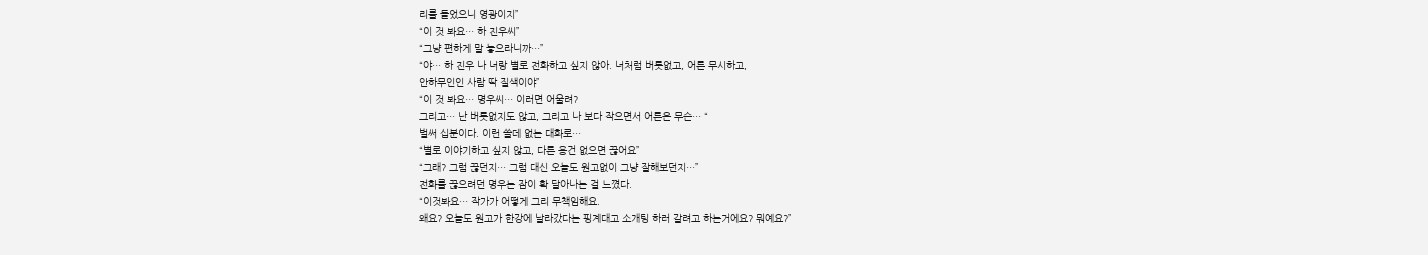리를 들었으니 영광이지”
“이 것 봐요… 하 진우씨”
“그냥 편하게 말 놓으라니까…”
“야… 하 진우 나 너랑 별로 전화하고 싶지 않아. 너처럼 버릇없고, 어른 무시하고,
안하무인인 사람 딱 질색이야”
“이 것 봐요… 명우씨… 이러면 어울려?
그리고… 난 버릇없지도 않고, 그리고 나 보다 작으면서 어른은 무슨… “
벌써 십분이다. 이런 쓸데 없는 대화로…
“별로 이야기하고 싶지 않고, 다른 용건 없으면 끊어요”
“그래? 그럼 끊던지… 그럼 대신 오늘도 원고없이 그냥 잘해보던지…”
전화를 끊으려던 명우는 잠이 확 달아나는 걸 느꼈다.
“이것봐요… 작가가 어떻게 그리 무책임해요.
왜요? 오늘도 원고가 한강에 날라갔다는 핑계대고 소개팅 하러 갈려고 하는거에요? 뭐예요?”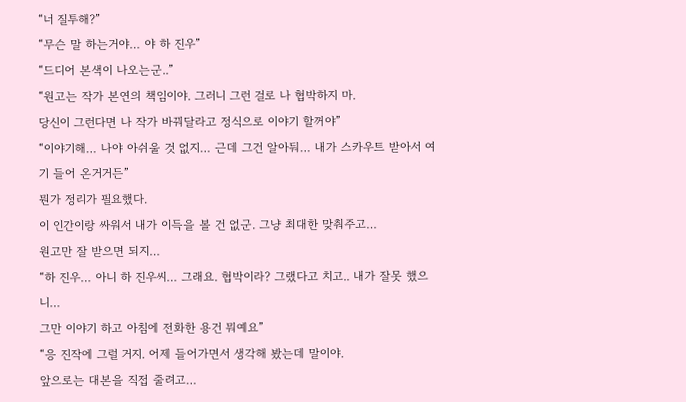“너 질투해?”
“무슨 말 하는거야… 야 하 진우”
“드디어 본색이 나오는군..”
“원고는 작가 본연의 책임이야. 그러니 그런 걸로 나 협박하지 마.
당신이 그런다면 나 작가 바꿔달라고 정식으로 이야기 할꺼야”
“이야기해… 나야 아쉬울 것 없지… 근데 그건 알아둬… 내가 스카우트 받아서 여기 들어 온거거든”
뭔가 정리가 필요했다.
이 인간이랑 싸워서 내가 이득을 볼 건 없군. 그냥 최대한 맞춰주고…
원고만 잘 받으면 되지…
“하 진우… 아니 하 진우씨… 그래요. 협박이라? 그랬다고 치고.. 내가 잘못 했으니…
그만 이야기 하고 아침에 전화한 용건 뭐예요”
“응 진작에 그럴 거지. 어제 들어가면서 생각해 봤는데 말이야.
앞으로는 대본을 직접 줄려고…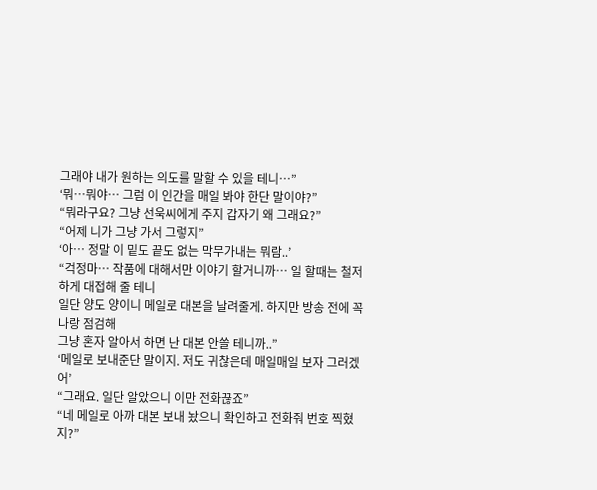그래야 내가 원하는 의도를 말할 수 있을 테니…”
‘뭐…뭐야… 그럼 이 인간을 매일 봐야 한단 말이야?”
“뭐라구요? 그냥 선욱씨에게 주지 갑자기 왜 그래요?”
“어제 니가 그냥 가서 그렇지”
‘아… 정말 이 밑도 끝도 없는 막무가내는 뭐람..’
“걱정마… 작품에 대해서만 이야기 할거니까… 일 할때는 철저하게 대접해 줄 테니
일단 양도 양이니 메일로 대본을 날려줄게. 하지만 방송 전에 꼭 나랑 점검해
그냥 혼자 알아서 하면 난 대본 안쓸 테니까..”
‘메일로 보내준단 말이지. 저도 귀찮은데 매일매일 보자 그러겠어’
“그래요. 일단 알았으니 이만 전화끊죠”
“네 메일로 아까 대본 보내 놨으니 확인하고 전화줘 번호 찍혔지?”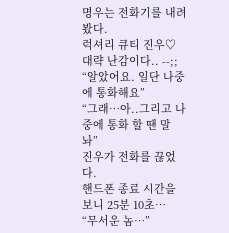명우는 전화기를 내려봤다.
럭셔리 큐티 진우♡
대략 난감이다.. --;;
“알았어요. 일단 나중에 통화해요”
“그래…아..그리고 나중에 통화 할 땐 말 놔”
진우가 전화를 끊었다.
핸드폰 종료 시간을 보니 25분 10초…
“무서운 놈…”